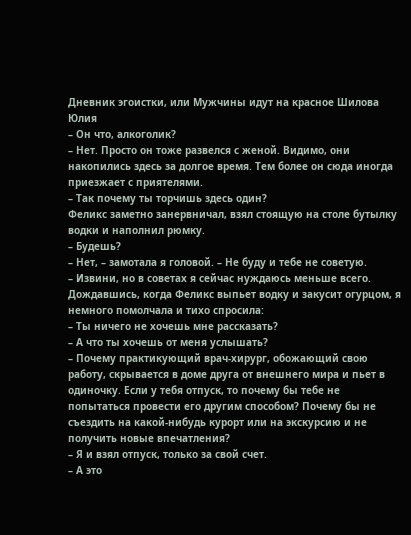Дневник эгоистки, или Мужчины идут на красное Шилова Юлия
– Он что, алкоголик?
– Нет. Просто он тоже развелся с женой. Видимо, они накопились здесь за долгое время. Тем более он сюда иногда приезжает с приятелями.
– Так почему ты торчишь здесь один?
Феликс заметно занервничал, взял стоящую на столе бутылку водки и наполнил рюмку.
– Будешь?
– Нет, – замотала я головой. – Не буду и тебе не советую.
– Извини, но в советах я сейчас нуждаюсь меньше всего.
Дождавшись, когда Феликс выпьет водку и закусит огурцом, я немного помолчала и тихо спросила:
– Ты ничего не хочешь мне рассказать?
– А что ты хочешь от меня услышать?
– Почему практикующий врач-хирург, обожающий свою работу, скрывается в доме друга от внешнего мира и пьет в одиночку. Если у тебя отпуск, то почему бы тебе не попытаться провести его другим способом? Почему бы не съездить на какой-нибудь курорт или на экскурсию и не получить новые впечатления?
– Я и взял отпуск, только за свой счет.
– А это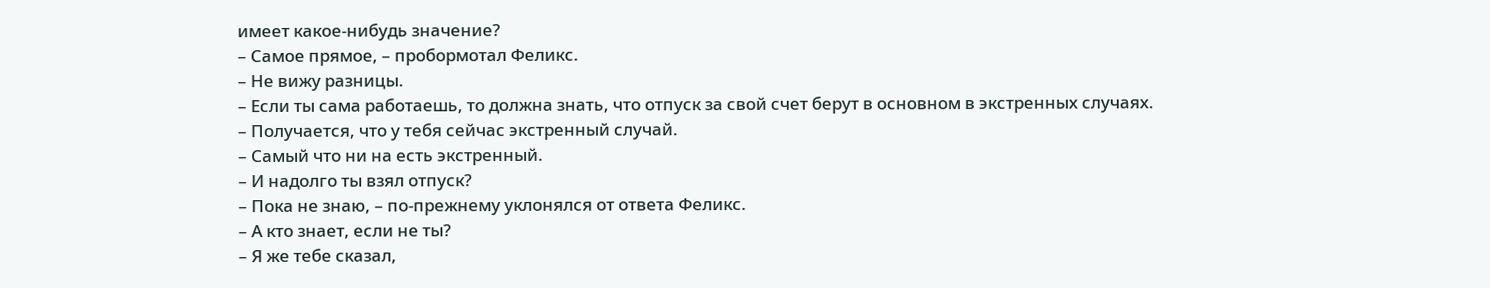имеет какое-нибудь значение?
– Самое прямое, – пробормотал Феликс.
– Не вижу разницы.
– Если ты сама работаешь, то должна знать, что отпуск за свой счет берут в основном в экстренных случаях.
– Получается, что у тебя сейчас экстренный случай.
– Самый что ни на есть экстренный.
– И надолго ты взял отпуск?
– Пока не знаю, – по-прежнему уклонялся от ответа Феликс.
– А кто знает, если не ты?
– Я же тебе сказал,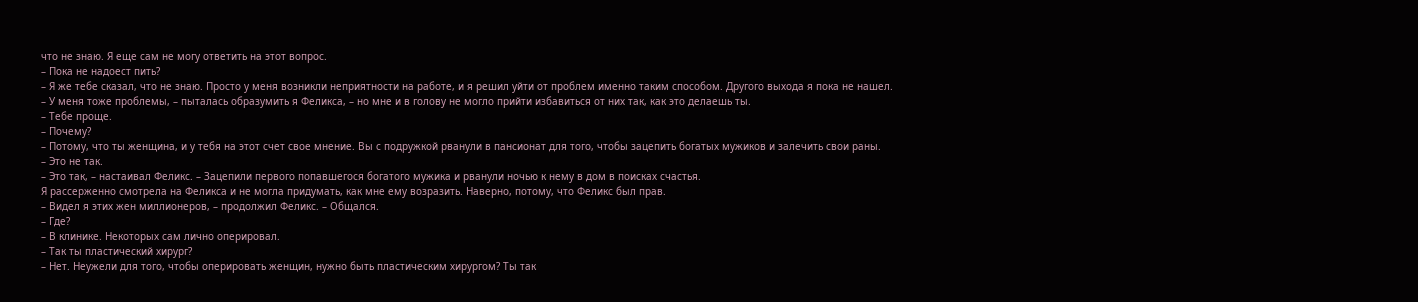что не знаю. Я еще сам не могу ответить на этот вопрос.
– Пока не надоест пить?
– Я же тебе сказал, что не знаю. Просто у меня возникли неприятности на работе, и я решил уйти от проблем именно таким способом. Другого выхода я пока не нашел.
– У меня тоже проблемы, – пыталась образумить я Феликса, – но мне и в голову не могло прийти избавиться от них так, как это делаешь ты.
– Тебе проще.
– Почему?
– Потому, что ты женщина, и у тебя на этот счет свое мнение. Вы с подружкой рванули в пансионат для того, чтобы зацепить богатых мужиков и залечить свои раны.
– Это не так.
– Это так, – настаивал Феликс. – Зацепили первого попавшегося богатого мужика и рванули ночью к нему в дом в поисках счастья.
Я рассерженно смотрела на Феликса и не могла придумать, как мне ему возразить. Наверно, потому, что Феликс был прав.
– Видел я этих жен миллионеров, – продолжил Феликс. – Общался.
– Где?
– В клинике. Некоторых сам лично оперировал.
– Так ты пластический хирург?
– Нет. Неужели для того, чтобы оперировать женщин, нужно быть пластическим хирургом? Ты так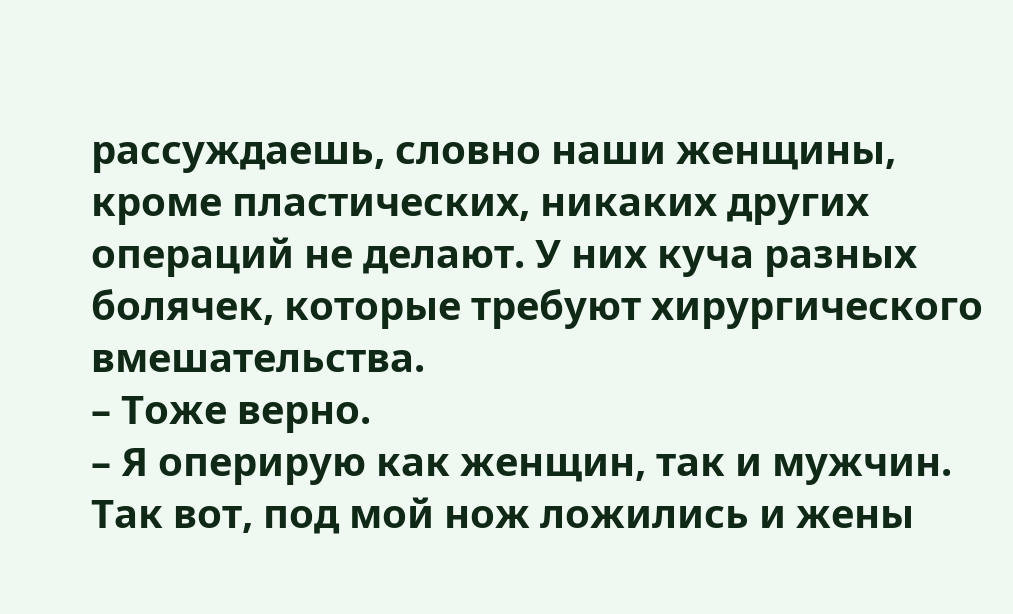рассуждаешь, словно наши женщины, кроме пластических, никаких других операций не делают. У них куча разных болячек, которые требуют хирургического вмешательства.
– Тоже верно.
– Я оперирую как женщин, так и мужчин. Так вот, под мой нож ложились и жены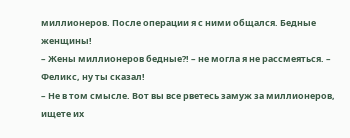миллионеров. После операции я с ними общался. Бедные женщины!
– Жены миллионеров бедные?! – не могла я не рассмеяться. – Феликс, ну ты сказал!
– Не в том смысле. Вот вы все рветесь замуж за миллионеров, ищете их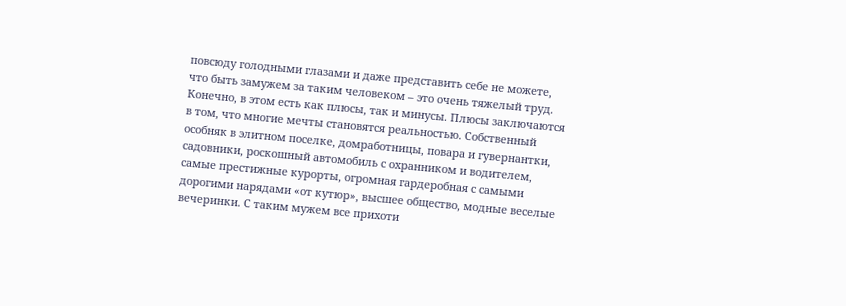повсюду голодными глазами и даже представить себе не можете, что быть замужем за таким человеком – это очень тяжелый труд. Конечно, в этом есть как плюсы, так и минусы. Плюсы заключаются в том, что многие мечты становятся реальностью. Собственный особняк в элитном поселке, домработницы, повара и гувернантки, садовники, роскошный автомобиль с охранником и водителем, самые престижные курорты, огромная гардеробная с самыми дорогими нарядами «от кутюр», высшее общество, модные веселые вечеринки. С таким мужем все прихоти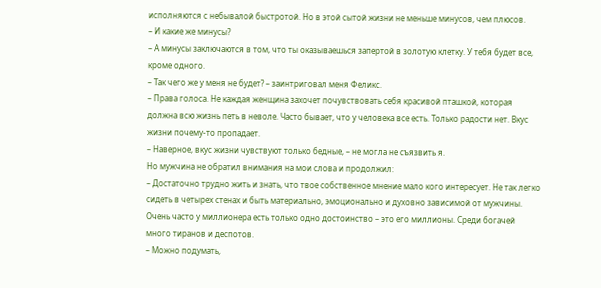исполняются с небывалой быстротой. Но в этой сытой жизни не меньше минусов, чем плюсов.
– И какие же минусы?
– А минусы заключаются в том, что ты оказываешься запертой в золотую клетку. У тебя будет все, кроме одного.
– Так чего же у меня не будет? – заинтриговал меня Феликс.
– Права голоса. Не каждая женщина захочет почувствовать себя красивой пташкой, которая должна всю жизнь петь в неволе. Часто бывает, что у человека все есть. Только радости нет. Вкус жизни почему-то пропадает.
– Наверное, вкус жизни чувствуют только бедные, – не могла не съязвить я.
Но мужчина не обратил внимания на мои слова и продолжил:
– Достаточно трудно жить и знать, что твое собственное мнение мало кого интересует. Не так легко сидеть в четырех стенах и быть материально, эмоционально и духовно зависимой от мужчины. Очень часто у миллионера есть только одно достоинство – это его миллионы. Среди богачей много тиранов и деспотов.
– Можно подумать,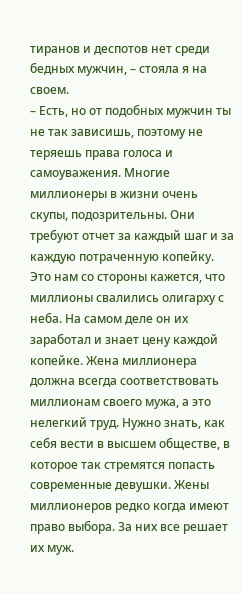тиранов и деспотов нет среди бедных мужчин, – стояла я на своем.
– Есть, но от подобных мужчин ты не так зависишь, поэтому не теряешь права голоса и самоуважения. Многие миллионеры в жизни очень скупы, подозрительны. Они требуют отчет за каждый шаг и за каждую потраченную копейку. Это нам со стороны кажется, что миллионы свалились олигарху с неба. На самом деле он их заработал и знает цену каждой копейке. Жена миллионера должна всегда соответствовать миллионам своего мужа, а это нелегкий труд. Нужно знать, как себя вести в высшем обществе, в которое так стремятся попасть современные девушки. Жены миллионеров редко когда имеют право выбора. За них все решает их муж.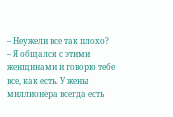– Неужели все так плохо?
– Я общался с этими женщинами и говорю тебе все, как есть. У жены миллионера всегда есть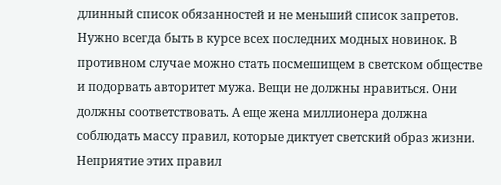длинный список обязанностей и не меньший список запретов. Нужно всегда быть в курсе всех последних модных новинок. В противном случае можно стать посмешищем в светском обществе и подорвать авторитет мужа. Вещи не должны нравиться. Они должны соответствовать. А еще жена миллионера должна соблюдать массу правил, которые диктует светский образ жизни. Неприятие этих правил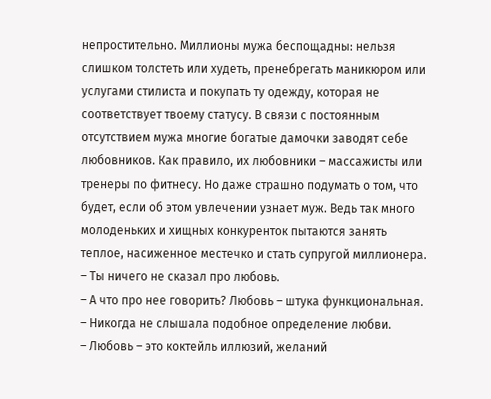непростительно. Миллионы мужа беспощадны: нельзя слишком толстеть или худеть, пренебрегать маникюром или услугами стилиста и покупать ту одежду, которая не соответствует твоему статусу. В связи с постоянным отсутствием мужа многие богатые дамочки заводят себе любовников. Как правило, их любовники – массажисты или тренеры по фитнесу. Но даже страшно подумать о том, что будет, если об этом увлечении узнает муж. Ведь так много молоденьких и хищных конкуренток пытаются занять теплое, насиженное местечко и стать супругой миллионера.
– Ты ничего не сказал про любовь.
– А что про нее говорить? Любовь – штука функциональная.
– Никогда не слышала подобное определение любви.
– Любовь – это коктейль иллюзий, желаний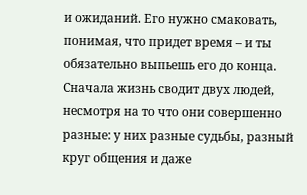и ожиданий. Его нужно смаковать, понимая, что придет время – и ты обязательно выпьешь его до конца. Сначала жизнь сводит двух людей, несмотря на то что они совершенно разные: у них разные судьбы, разный круг общения и даже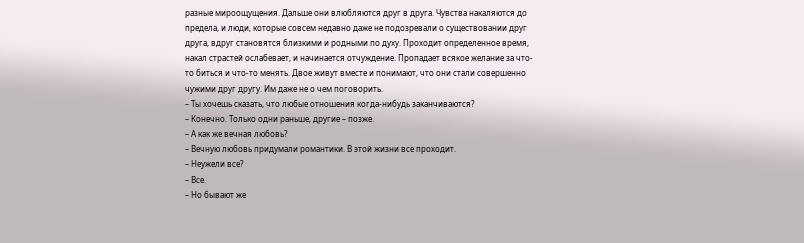разные мироощущения. Дальше они влюбляются друг в друга. Чувства накаляются до предела, и люди, которые совсем недавно даже не подозревали о существовании друг друга, вдруг становятся близкими и родными по духу. Проходит определенное время, накал страстей ослабевает, и начинается отчуждение. Пропадает всякое желание за что-то биться и что-то менять. Двое живут вместе и понимают, что они стали совершенно чужими друг другу. Им даже не о чем поговорить.
– Ты хочешь сказать, что любые отношения когда-нибудь заканчиваются?
– Конечно. Только одни раньше, другие – позже.
– А как же вечная любовь?
– Вечную любовь придумали романтики. В этой жизни все проходит.
– Неужели все?
– Все.
– Но бывают же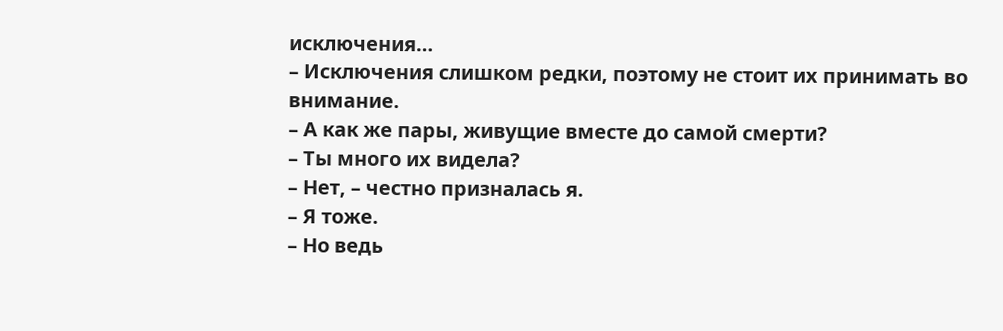исключения…
– Исключения слишком редки, поэтому не стоит их принимать во внимание.
– А как же пары, живущие вместе до самой смерти?
– Ты много их видела?
– Нет, – честно призналась я.
– Я тоже.
– Но ведь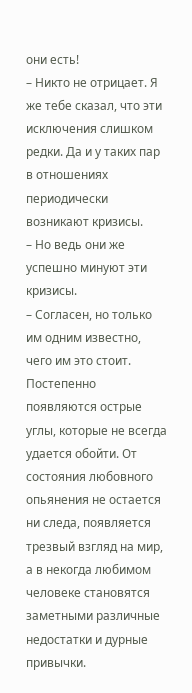они есть!
– Никто не отрицает. Я же тебе сказал, что эти исключения слишком редки. Да и у таких пар в отношениях периодически возникают кризисы.
– Но ведь они же успешно минуют эти кризисы.
– Согласен, но только им одним известно, чего им это стоит. Постепенно появляются острые углы, которые не всегда удается обойти. От состояния любовного опьянения не остается ни следа, появляется трезвый взгляд на мир, а в некогда любимом человеке становятся заметными различные недостатки и дурные привычки.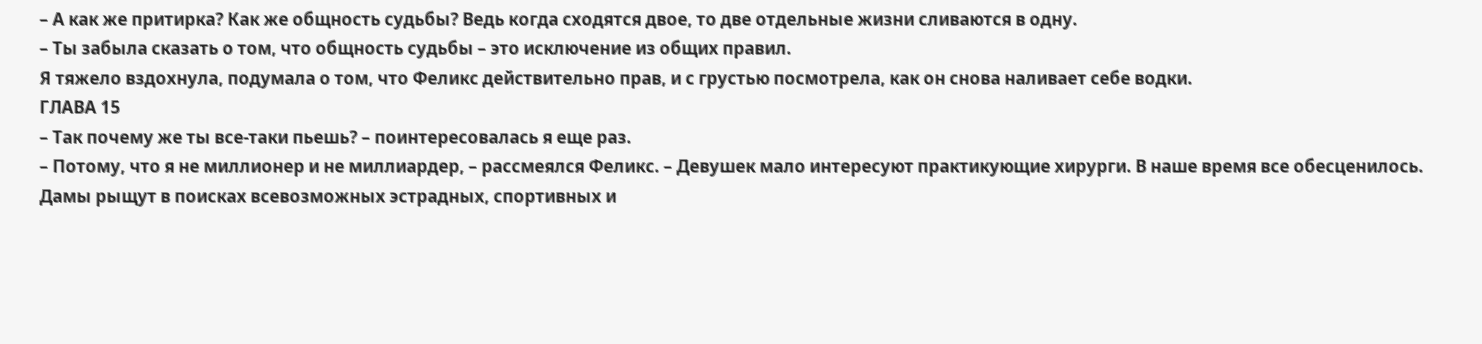– А как же притирка? Как же общность судьбы? Ведь когда сходятся двое, то две отдельные жизни сливаются в одну.
– Ты забыла сказать о том, что общность судьбы – это исключение из общих правил.
Я тяжело вздохнула, подумала о том, что Феликс действительно прав, и с грустью посмотрела, как он снова наливает себе водки.
ГЛАВА 15
– Так почему же ты все-таки пьешь? – поинтересовалась я еще раз.
– Потому, что я не миллионер и не миллиардер, – рассмеялся Феликс. – Девушек мало интересуют практикующие хирурги. В наше время все обесценилось. Дамы рыщут в поисках всевозможных эстрадных, спортивных и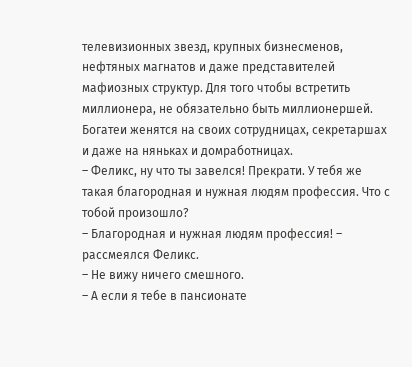телевизионных звезд, крупных бизнесменов, нефтяных магнатов и даже представителей мафиозных структур. Для того чтобы встретить миллионера, не обязательно быть миллионершей. Богатеи женятся на своих сотрудницах, секретаршах и даже на няньках и домработницах.
– Феликс, ну что ты завелся! Прекрати. У тебя же такая благородная и нужная людям профессия. Что с тобой произошло?
– Благородная и нужная людям профессия! – рассмеялся Феликс.
– Не вижу ничего смешного.
– А если я тебе в пансионате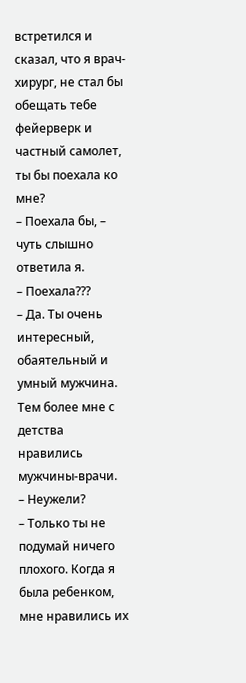встретился и сказал, что я врач-хирург, не стал бы обещать тебе фейерверк и частный самолет, ты бы поехала ко мне?
– Поехала бы, – чуть слышно ответила я.
– Поехала???
– Да. Ты очень интересный, обаятельный и умный мужчина. Тем более мне с детства нравились мужчины-врачи.
– Неужели?
– Только ты не подумай ничего плохого. Когда я была ребенком, мне нравились их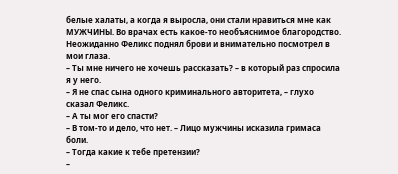белые халаты, а когда я выросла, они стали нравиться мне как МУЖЧИНЫ. Во врачах есть какое-то необъяснимое благородство.
Неожиданно Феликс поднял брови и внимательно посмотрел в мои глаза.
– Ты мне ничего не хочешь рассказать? – в который раз спросила я у него.
– Я не спас сына одного криминального авторитета, – глухо сказал Феликс.
– А ты мог его спасти?
– В том-то и дело, что нет. – Лицо мужчины исказила гримаса боли.
– Тогда какие к тебе претензии?
–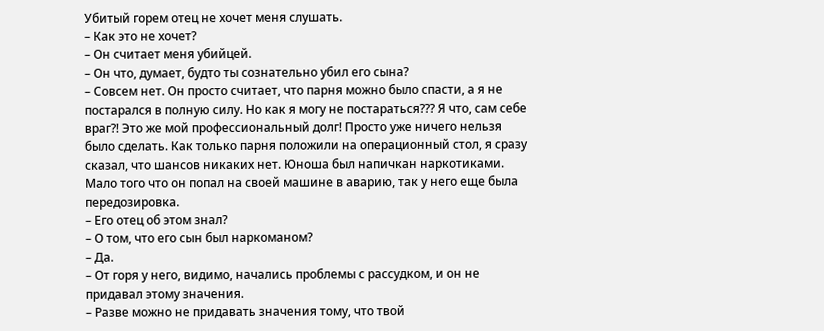Убитый горем отец не хочет меня слушать.
– Как это не хочет?
– Он считает меня убийцей.
– Он что, думает, будто ты сознательно убил его сына?
– Совсем нет. Он просто считает, что парня можно было спасти, а я не постарался в полную силу. Но как я могу не постараться??? Я что, сам себе враг?! Это же мой профессиональный долг! Просто уже ничего нельзя было сделать. Как только парня положили на операционный стол, я сразу сказал, что шансов никаких нет. Юноша был напичкан наркотиками. Мало того что он попал на своей машине в аварию, так у него еще была передозировка.
– Его отец об этом знал?
– О том, что его сын был наркоманом?
– Да.
– От горя у него, видимо, начались проблемы с рассудком, и он не придавал этому значения.
– Разве можно не придавать значения тому, что твой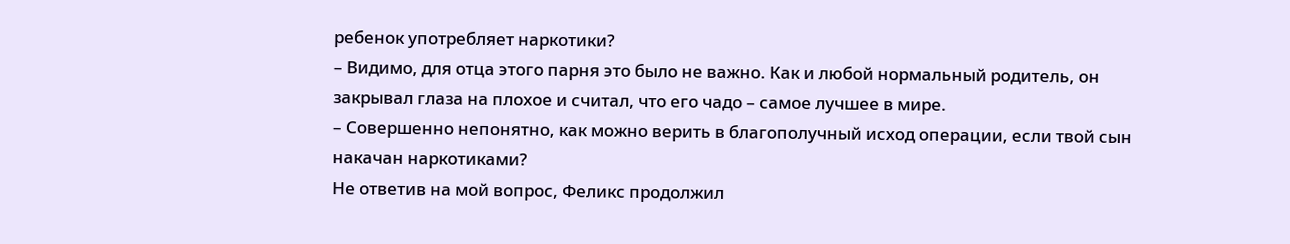ребенок употребляет наркотики?
– Видимо, для отца этого парня это было не важно. Как и любой нормальный родитель, он закрывал глаза на плохое и считал, что его чадо – самое лучшее в мире.
– Совершенно непонятно, как можно верить в благополучный исход операции, если твой сын накачан наркотиками?
Не ответив на мой вопрос, Феликс продолжил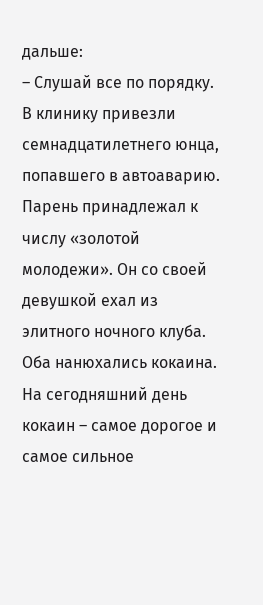дальше:
– Слушай все по порядку. В клинику привезли семнадцатилетнего юнца, попавшего в автоаварию. Парень принадлежал к числу «золотой молодежи». Он со своей девушкой ехал из элитного ночного клуба. Оба нанюхались кокаина. На сегодняшний день кокаин – самое дорогое и самое сильное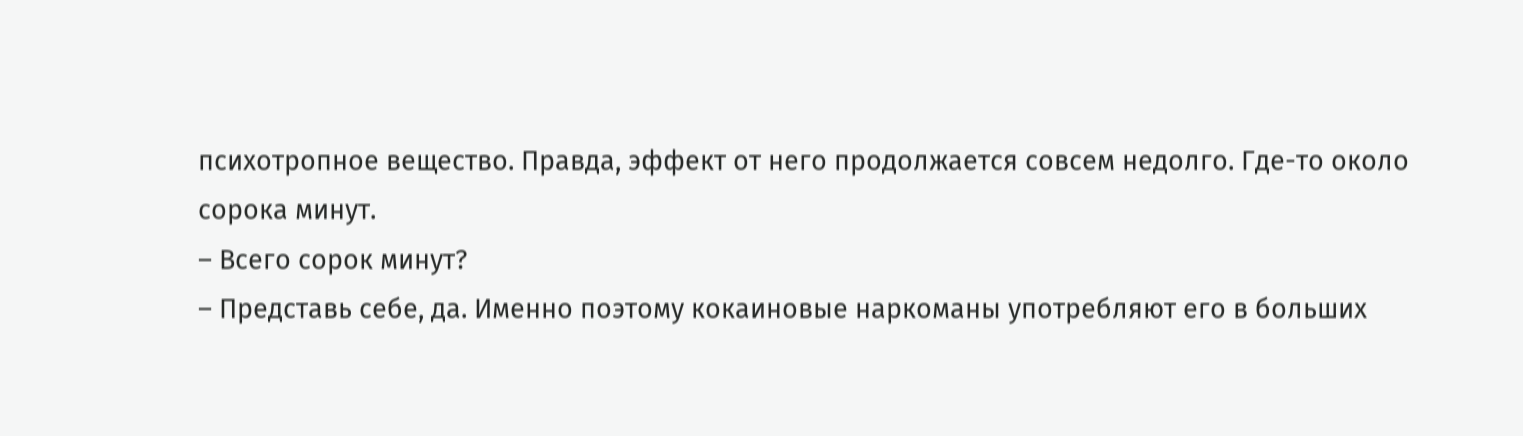психотропное вещество. Правда, эффект от него продолжается совсем недолго. Где-то около сорока минут.
– Всего сорок минут?
– Представь себе, да. Именно поэтому кокаиновые наркоманы употребляют его в больших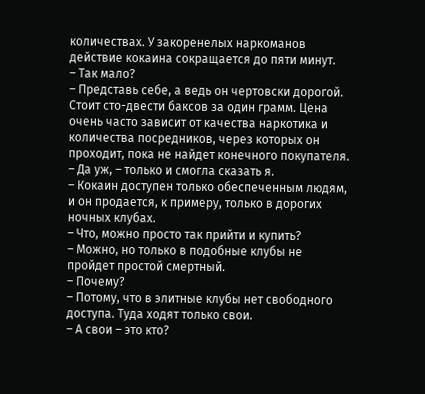количествах. У закоренелых наркоманов действие кокаина сокращается до пяти минут.
– Так мало?
– Представь себе, а ведь он чертовски дорогой. Стоит сто-двести баксов за один грамм. Цена очень часто зависит от качества наркотика и количества посредников, через которых он проходит, пока не найдет конечного покупателя.
– Да уж, – только и смогла сказать я.
– Кокаин доступен только обеспеченным людям, и он продается, к примеру, только в дорогих ночных клубах.
– Что, можно просто так прийти и купить?
– Можно, но только в подобные клубы не пройдет простой смертный.
– Почему?
– Потому, что в элитные клубы нет свободного доступа. Туда ходят только свои.
– А свои – это кто?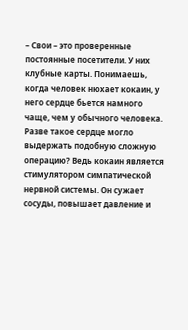– Свои – это проверенные постоянные посетители. У них клубные карты. Понимаешь, когда человек нюхает кокаин, у него сердце бьется намного чаще, чем у обычного человека. Разве такое сердце могло выдержать подобную сложную операцию? Ведь кокаин является стимулятором симпатической нервной системы. Он сужает сосуды, повышает давление и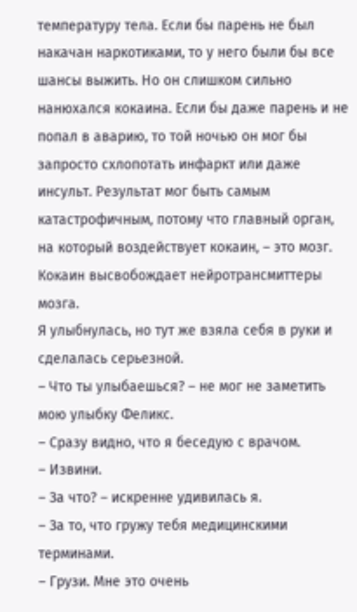температуру тела. Если бы парень не был накачан наркотиками, то у него были бы все шансы выжить. Но он слишком сильно нанюхался кокаина. Если бы даже парень и не попал в аварию, то той ночью он мог бы запросто схлопотать инфаркт или даже инсульт. Результат мог быть самым катастрофичным, потому что главный орган, на который воздействует кокаин, – это мозг. Кокаин высвобождает нейротрансмиттеры мозга.
Я улыбнулась, но тут же взяла себя в руки и сделалась серьезной.
– Что ты улыбаешься? – не мог не заметить мою улыбку Феликс.
– Сразу видно, что я беседую с врачом.
– Извини.
– За что? – искренне удивилась я.
– За то, что гружу тебя медицинскими терминами.
– Грузи. Мне это очень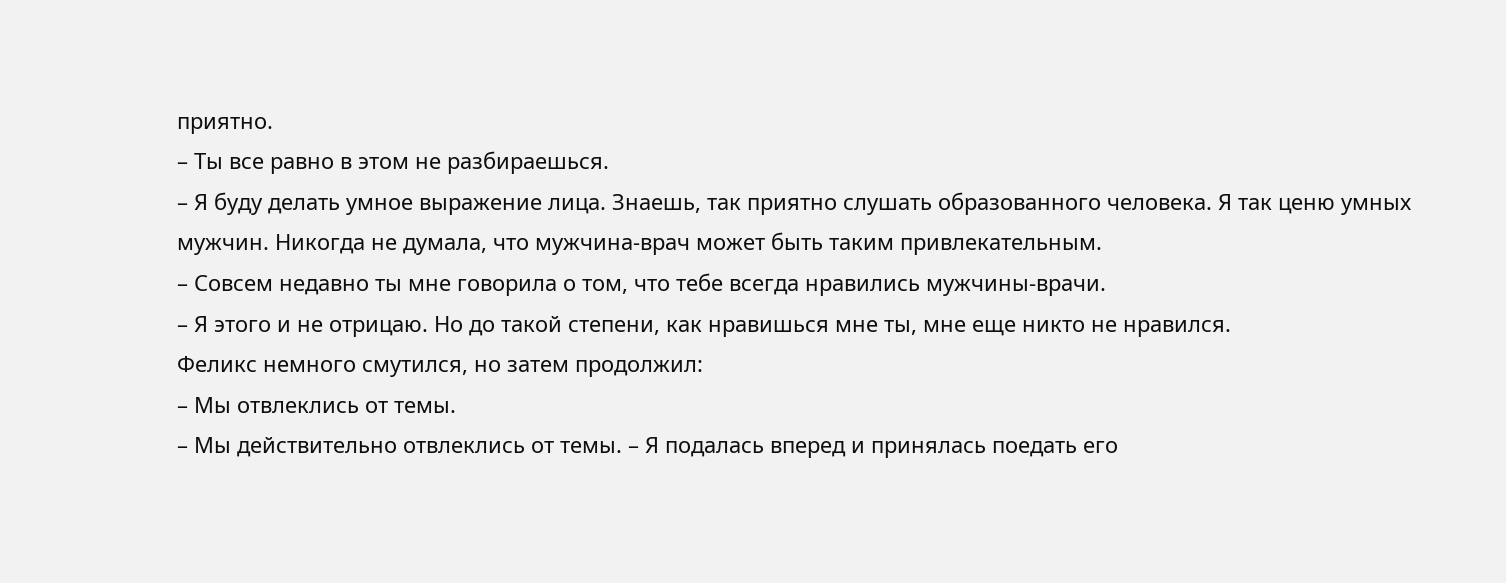приятно.
– Ты все равно в этом не разбираешься.
– Я буду делать умное выражение лица. Знаешь, так приятно слушать образованного человека. Я так ценю умных мужчин. Никогда не думала, что мужчина-врач может быть таким привлекательным.
– Совсем недавно ты мне говорила о том, что тебе всегда нравились мужчины-врачи.
– Я этого и не отрицаю. Но до такой степени, как нравишься мне ты, мне еще никто не нравился.
Феликс немного смутился, но затем продолжил:
– Мы отвлеклись от темы.
– Мы действительно отвлеклись от темы. – Я подалась вперед и принялась поедать его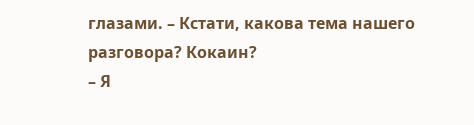глазами. – Кстати, какова тема нашего разговора? Кокаин?
– Я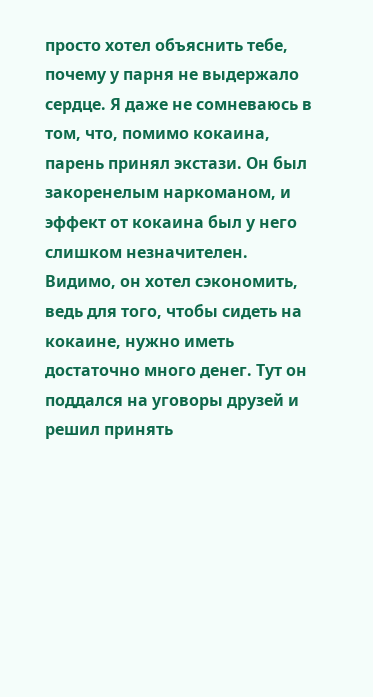просто хотел объяснить тебе, почему у парня не выдержало сердце. Я даже не сомневаюсь в том, что, помимо кокаина, парень принял экстази. Он был закоренелым наркоманом, и эффект от кокаина был у него слишком незначителен. Видимо, он хотел сэкономить, ведь для того, чтобы сидеть на кокаине, нужно иметь достаточно много денег. Тут он поддался на уговоры друзей и решил принять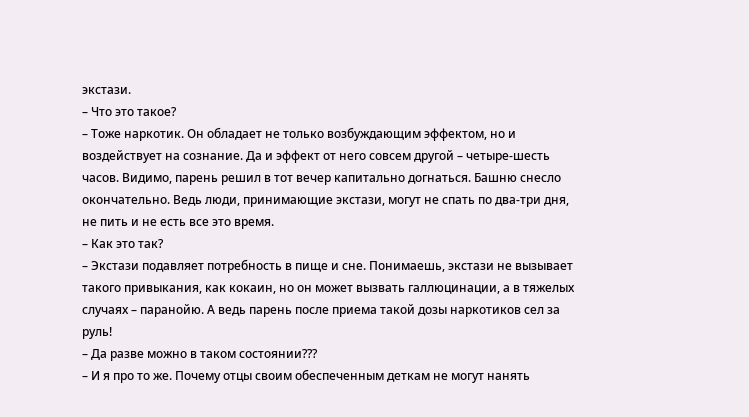экстази.
– Что это такое?
– Тоже наркотик. Он обладает не только возбуждающим эффектом, но и воздействует на сознание. Да и эффект от него совсем другой – четыре-шесть часов. Видимо, парень решил в тот вечер капитально догнаться. Башню снесло окончательно. Ведь люди, принимающие экстази, могут не спать по два-три дня, не пить и не есть все это время.
– Как это так?
– Экстази подавляет потребность в пище и сне. Понимаешь, экстази не вызывает такого привыкания, как кокаин, но он может вызвать галлюцинации, а в тяжелых случаях – паранойю. А ведь парень после приема такой дозы наркотиков сел за руль!
– Да разве можно в таком состоянии???
– И я про то же. Почему отцы своим обеспеченным деткам не могут нанять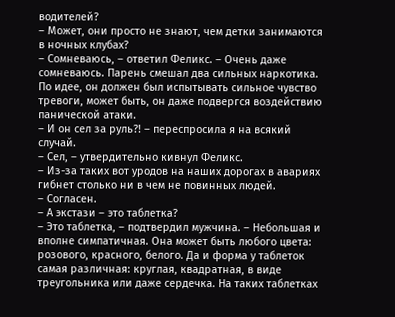водителей?
– Может, они просто не знают, чем детки занимаются в ночных клубах?
– Сомневаюсь, – ответил Феликс. – Очень даже сомневаюсь. Парень смешал два сильных наркотика. По идее, он должен был испытывать сильное чувство тревоги, может быть, он даже подвергся воздействию панической атаки.
– И он сел за руль?! – переспросила я на всякий случай.
– Сел, – утвердительно кивнул Феликс.
– Из-за таких вот уродов на наших дорогах в авариях гибнет столько ни в чем не повинных людей.
– Согласен.
– А экстази – это таблетка?
– Это таблетка, – подтвердил мужчина. – Небольшая и вполне симпатичная. Она может быть любого цвета: розового, красного, белого. Да и форма у таблеток самая различная: круглая, квадратная, в виде треугольника или даже сердечка. На таких таблетках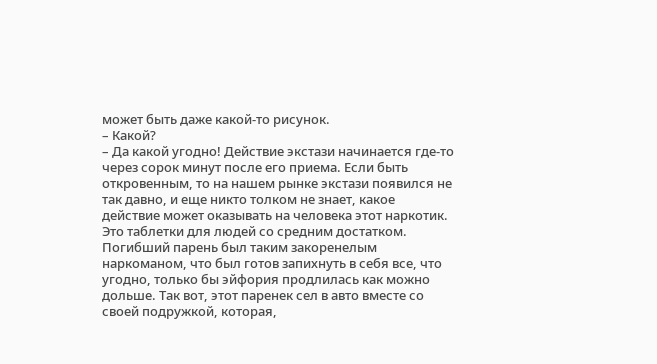может быть даже какой-то рисунок.
– Какой?
– Да какой угодно! Действие экстази начинается где-то через сорок минут после его приема. Если быть откровенным, то на нашем рынке экстази появился не так давно, и еще никто толком не знает, какое действие может оказывать на человека этот наркотик. Это таблетки для людей со средним достатком. Погибший парень был таким закоренелым наркоманом, что был готов запихнуть в себя все, что угодно, только бы эйфория продлилась как можно дольше. Так вот, этот паренек сел в авто вместе со своей подружкой, которая,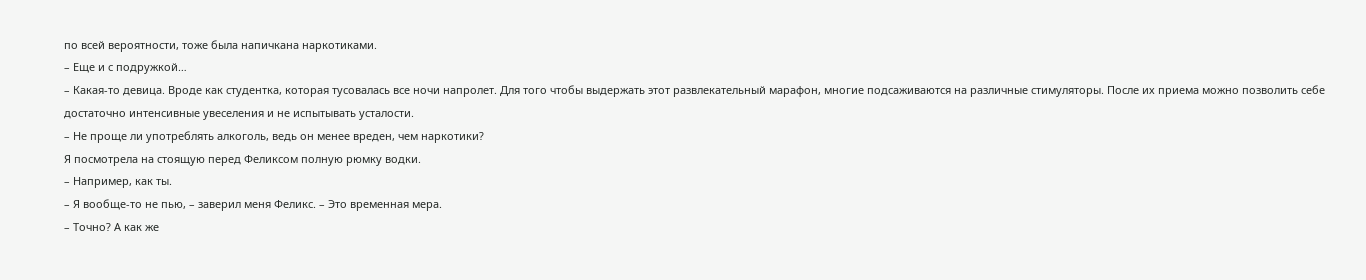по всей вероятности, тоже была напичкана наркотиками.
– Еще и с подружкой…
– Какая-то девица. Вроде как студентка, которая тусовалась все ночи напролет. Для того чтобы выдержать этот развлекательный марафон, многие подсаживаются на различные стимуляторы. После их приема можно позволить себе достаточно интенсивные увеселения и не испытывать усталости.
– Не проще ли употреблять алкоголь, ведь он менее вреден, чем наркотики?
Я посмотрела на стоящую перед Феликсом полную рюмку водки.
– Например, как ты.
– Я вообще-то не пью, – заверил меня Феликс. – Это временная мера.
– Точно? А как же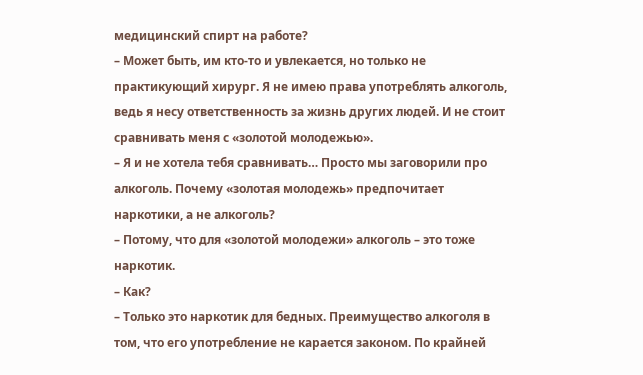медицинский спирт на работе?
– Может быть, им кто-то и увлекается, но только не практикующий хирург. Я не имею права употреблять алкоголь, ведь я несу ответственность за жизнь других людей. И не стоит сравнивать меня с «золотой молодежью».
– Я и не хотела тебя сравнивать… Просто мы заговорили про алкоголь. Почему «золотая молодежь» предпочитает наркотики, а не алкоголь?
– Потому, что для «золотой молодежи» алкоголь – это тоже наркотик.
– Как?
– Только это наркотик для бедных. Преимущество алкоголя в том, что его употребление не карается законом. По крайней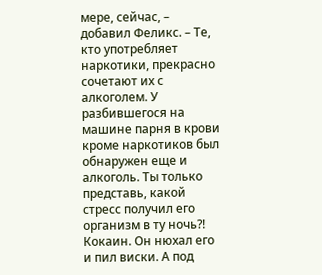мере, сейчас, – добавил Феликс. – Те, кто употребляет наркотики, прекрасно сочетают их с алкоголем. У разбившегося на машине парня в крови кроме наркотиков был обнаружен еще и алкоголь. Ты только представь, какой стресс получил его организм в ту ночь?! Кокаин. Он нюхал его и пил виски. А под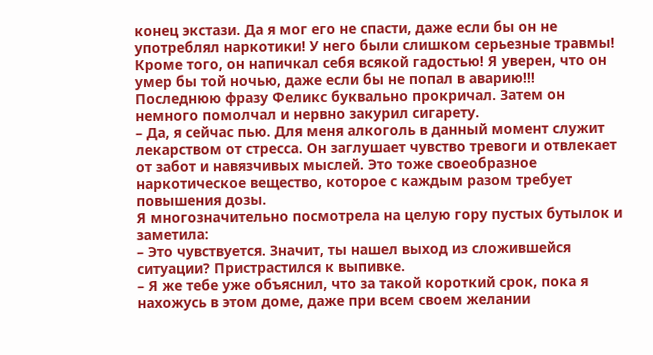конец экстази. Да я мог его не спасти, даже если бы он не употреблял наркотики! У него были слишком серьезные травмы! Кроме того, он напичкал себя всякой гадостью! Я уверен, что он умер бы той ночью, даже если бы не попал в аварию!!!
Последнюю фразу Феликс буквально прокричал. Затем он немного помолчал и нервно закурил сигарету.
– Да, я сейчас пью. Для меня алкоголь в данный момент служит лекарством от стресса. Он заглушает чувство тревоги и отвлекает от забот и навязчивых мыслей. Это тоже своеобразное наркотическое вещество, которое с каждым разом требует повышения дозы.
Я многозначительно посмотрела на целую гору пустых бутылок и заметила:
– Это чувствуется. Значит, ты нашел выход из сложившейся ситуации? Пристрастился к выпивке.
– Я же тебе уже объяснил, что за такой короткий срок, пока я нахожусь в этом доме, даже при всем своем желании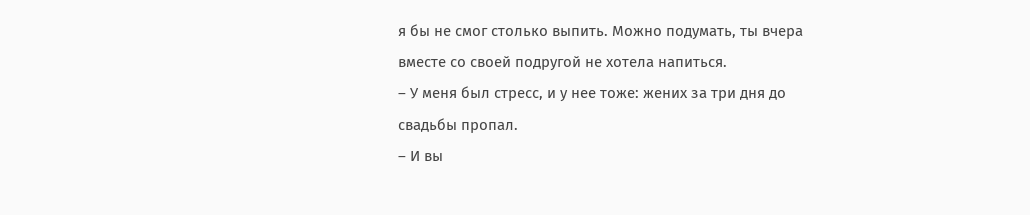я бы не смог столько выпить. Можно подумать, ты вчера вместе со своей подругой не хотела напиться.
– У меня был стресс, и у нее тоже: жених за три дня до свадьбы пропал.
– И вы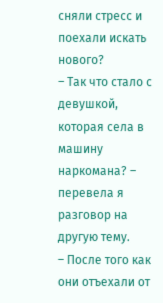сняли стресс и поехали искать нового?
– Так что стало с девушкой, которая села в машину наркомана? – перевела я разговор на другую тему.
– После того как они отъехали от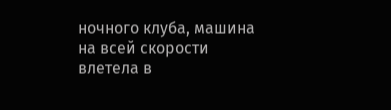ночного клуба, машина на всей скорости влетела в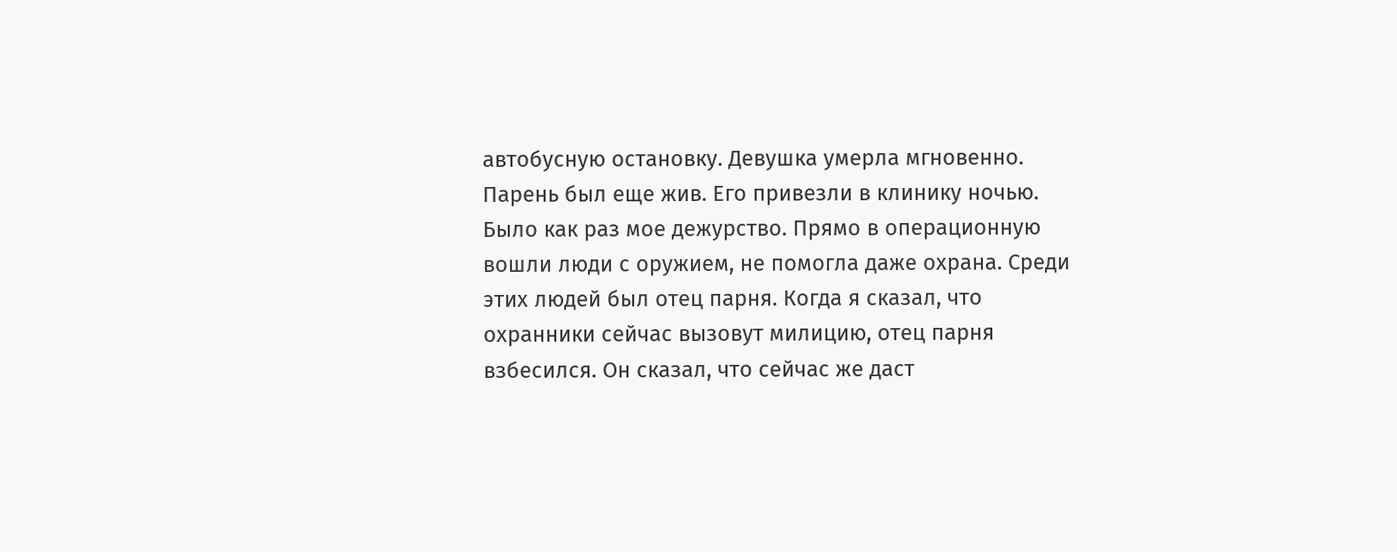автобусную остановку. Девушка умерла мгновенно. Парень был еще жив. Его привезли в клинику ночью. Было как раз мое дежурство. Прямо в операционную вошли люди с оружием, не помогла даже охрана. Среди этих людей был отец парня. Когда я сказал, что охранники сейчас вызовут милицию, отец парня взбесился. Он сказал, что сейчас же даст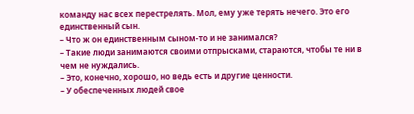команду нас всех перестрелять. Мол, ему уже терять нечего. Это его единственный сын.
– Что ж он единственным сыном-то и не занимался?
– Такие люди занимаются своими отпрысками, стараются, чтобы те ни в чем не нуждались.
– Это, конечно, хорошо, но ведь есть и другие ценности.
– У обеспеченных людей свое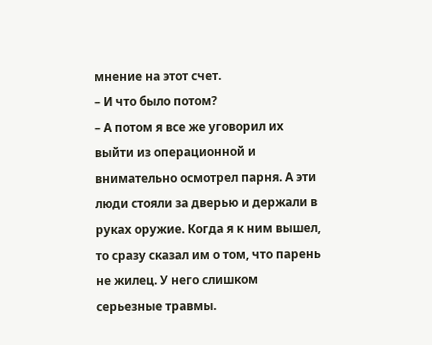мнение на этот счет.
– И что было потом?
– А потом я все же уговорил их выйти из операционной и внимательно осмотрел парня. А эти люди стояли за дверью и держали в руках оружие. Когда я к ним вышел, то сразу сказал им о том, что парень не жилец. У него слишком серьезные травмы.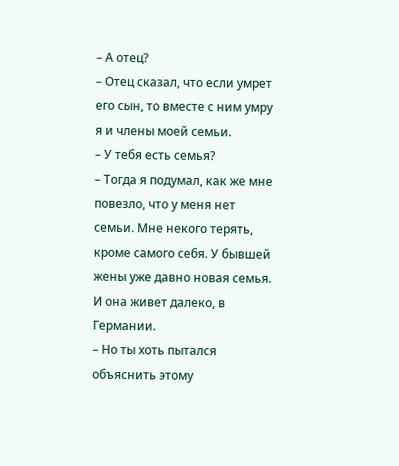– А отец?
– Отец сказал, что если умрет его сын, то вместе с ним умру я и члены моей семьи.
– У тебя есть семья?
– Тогда я подумал, как же мне повезло, что у меня нет семьи. Мне некого терять, кроме самого себя. У бывшей жены уже давно новая семья. И она живет далеко, в Германии.
– Но ты хоть пытался объяснить этому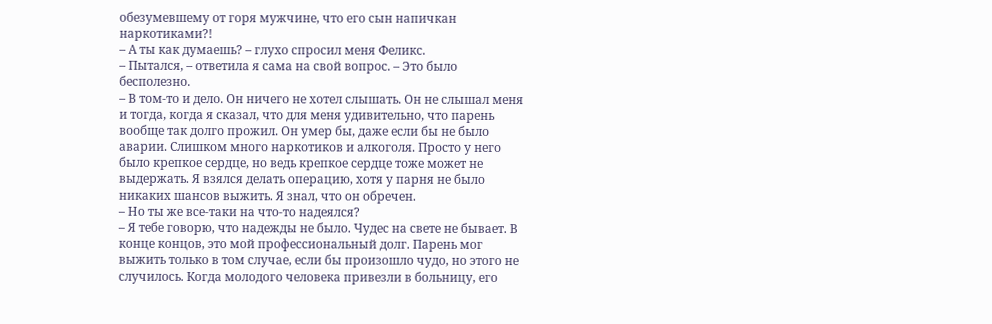обезумевшему от горя мужчине, что его сын напичкан наркотиками?!
– А ты как думаешь? – глухо спросил меня Феликс.
– Пытался, – ответила я сама на свой вопрос. – Это было бесполезно.
– В том-то и дело. Он ничего не хотел слышать. Он не слышал меня и тогда, когда я сказал, что для меня удивительно, что парень вообще так долго прожил. Он умер бы, даже если бы не было аварии. Слишком много наркотиков и алкоголя. Просто у него было крепкое сердце, но ведь крепкое сердце тоже может не выдержать. Я взялся делать операцию, хотя у парня не было никаких шансов выжить. Я знал, что он обречен.
– Но ты же все-таки на что-то надеялся?
– Я тебе говорю, что надежды не было. Чудес на свете не бывает. В конце концов, это мой профессиональный долг. Парень мог выжить только в том случае, если бы произошло чудо, но этого не случилось. Когда молодого человека привезли в больницу, его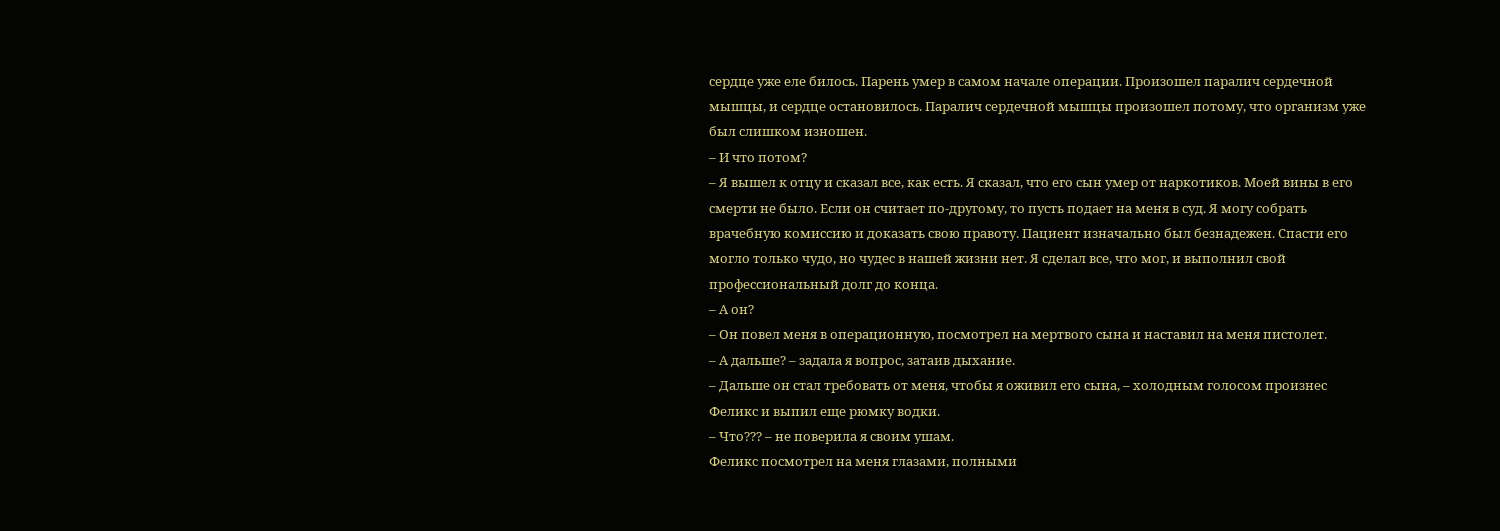сердце уже еле билось. Парень умер в самом начале операции. Произошел паралич сердечной мышцы, и сердце остановилось. Паралич сердечной мышцы произошел потому, что организм уже был слишком изношен.
– И что потом?
– Я вышел к отцу и сказал все, как есть. Я сказал, что его сын умер от наркотиков. Моей вины в его смерти не было. Если он считает по-другому, то пусть подает на меня в суд. Я могу собрать врачебную комиссию и доказать свою правоту. Пациент изначально был безнадежен. Спасти его могло только чудо, но чудес в нашей жизни нет. Я сделал все, что мог, и выполнил свой профессиональный долг до конца.
– А он?
– Он повел меня в операционную, посмотрел на мертвого сына и наставил на меня пистолет.
– А дальше? – задала я вопрос, затаив дыхание.
– Дальше он стал требовать от меня, чтобы я оживил его сына, – холодным голосом произнес Феликс и выпил еще рюмку водки.
– Что??? – не поверила я своим ушам.
Феликс посмотрел на меня глазами, полными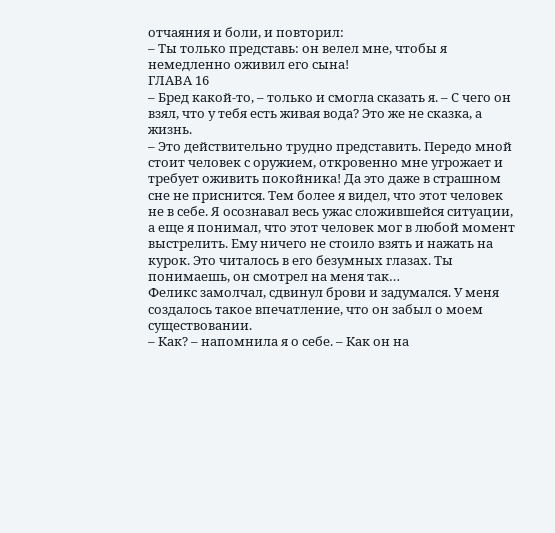отчаяния и боли, и повторил:
– Ты только представь: он велел мне, чтобы я немедленно оживил его сына!
ГЛАВА 16
– Бред какой-то, – только и смогла сказать я. – С чего он взял, что у тебя есть живая вода? Это же не сказка, а жизнь.
– Это действительно трудно представить. Передо мной стоит человек с оружием, откровенно мне угрожает и требует оживить покойника! Да это даже в страшном сне не приснится. Тем более я видел, что этот человек не в себе. Я осознавал весь ужас сложившейся ситуации, а еще я понимал, что этот человек мог в любой момент выстрелить. Ему ничего не стоило взять и нажать на курок. Это читалось в его безумных глазах. Ты понимаешь, он смотрел на меня так…
Феликс замолчал, сдвинул брови и задумался. У меня создалось такое впечатление, что он забыл о моем существовании.
– Как? – напомнила я о себе. – Как он на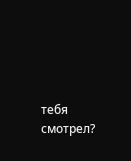тебя смотрел?